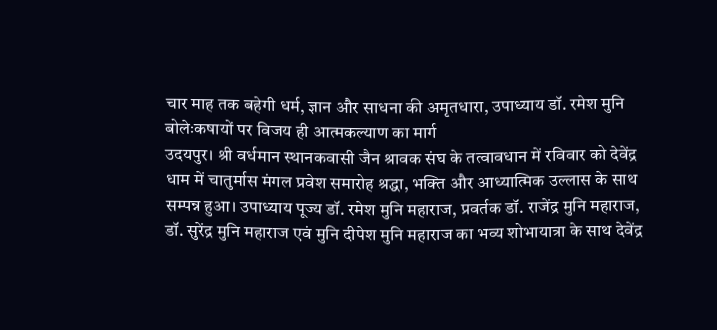चार माह तक बहेगी धर्म, ज्ञान और साधना की अमृतधारा, उपाध्याय डॉ. रमेश मुनि बोलेःकषायों पर विजय ही आत्मकल्याण का मार्ग
उदयपुर। श्री वर्धमान स्थानकवासी जैन श्रावक संघ के तत्वावधान में रविवार को देवेंद्र धाम में चातुर्मास मंगल प्रवेश समारोह श्रद्धा, भक्ति और आध्यात्मिक उल्लास के साथ सम्पन्न हुआ। उपाध्याय पूज्य डॉ. रमेश मुनि महाराज, प्रवर्तक डॉ. राजेंद्र मुनि महाराज, डॉ. सुरेंद्र मुनि महाराज एवं मुनि दीपेश मुनि महाराज का भव्य शोभायात्रा के साथ देवेंद्र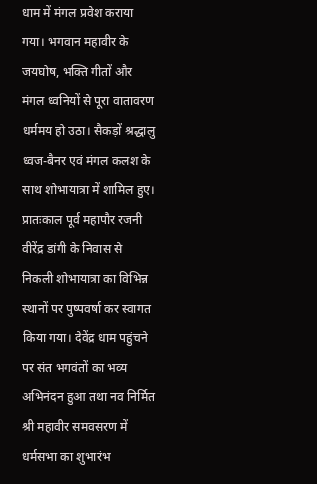धाम में मंगल प्रवेश कराया गया। भगवान महावीर के जयघोष, भक्ति गीतों और मंगल ध्वनियों से पूरा वातावरण धर्ममय हो उठा। सैकड़ों श्रद्धालु ध्वज-बैनर एवं मंगल कलश के साथ शोभायात्रा में शामिल हुए।
प्रातःकाल पूर्व महापौर रजनी वीरेंद्र डांगी के निवास से निकली शोभायात्रा का विभिन्न स्थानों पर पुष्पवर्षा कर स्वागत किया गया। देवेंद्र धाम पहुंचने पर संत भगवंतों का भव्य अभिनंदन हुआ तथा नव निर्मित श्री महावीर समवसरण में धर्मसभा का शुभारंभ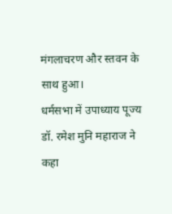मंगलाचरण और स्तवन के साथ हुआ।
धर्मसभा में उपाध्याय पूज्य डॉ. रमेश मुनि महाराज ने कहा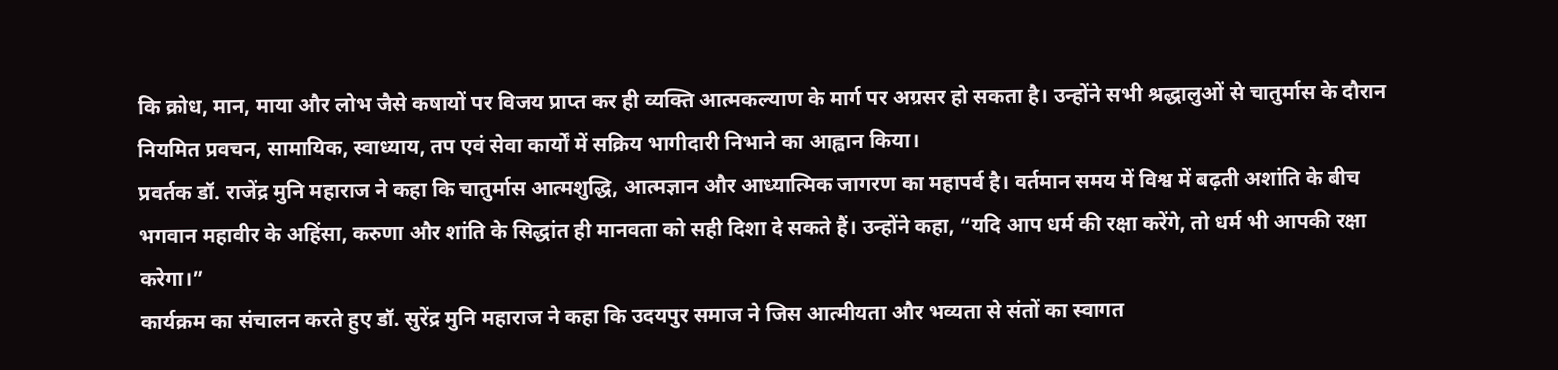कि क्रोध, मान, माया और लोभ जैसे कषायों पर विजय प्राप्त कर ही व्यक्ति आत्मकल्याण के मार्ग पर अग्रसर हो सकता है। उन्होंने सभी श्रद्धालुओं से चातुर्मास के दौरान नियमित प्रवचन, सामायिक, स्वाध्याय, तप एवं सेवा कार्यों में सक्रिय भागीदारी निभाने का आह्वान किया।
प्रवर्तक डॉ. राजेंद्र मुनि महाराज ने कहा कि चातुर्मास आत्मशुद्धि, आत्मज्ञान और आध्यात्मिक जागरण का महापर्व है। वर्तमान समय में विश्व में बढ़ती अशांति के बीच भगवान महावीर के अहिंसा, करुणा और शांति के सिद्धांत ही मानवता को सही दिशा दे सकते हैं। उन्होंने कहा, “यदि आप धर्म की रक्षा करेंगे, तो धर्म भी आपकी रक्षा करेगा।”
कार्यक्रम का संचालन करते हुए डॉ. सुरेंद्र मुनि महाराज ने कहा कि उदयपुर समाज ने जिस आत्मीयता और भव्यता से संतों का स्वागत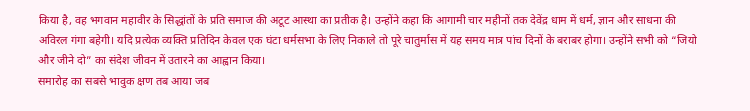किया है, वह भगवान महावीर के सिद्धांतों के प्रति समाज की अटूट आस्था का प्रतीक है। उन्होंने कहा कि आगामी चार महीनों तक देवेंद्र धाम में धर्म, ज्ञान और साधना की अविरल गंगा बहेगी। यदि प्रत्येक व्यक्ति प्रतिदिन केवल एक घंटा धर्मसभा के लिए निकाले तो पूरे चातुर्मास में यह समय मात्र पांच दिनों के बराबर होगा। उन्होंने सभी को “जियो और जीने दो” का संदेश जीवन में उतारने का आह्वान किया।
समारोह का सबसे भावुक क्षण तब आया जब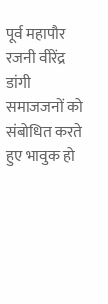पूर्व महापौर रजनी वीरेंद्र डांगी समाजजनों को संबोधित करते हुए भावुक हो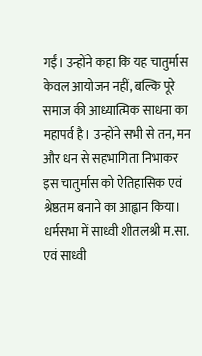गईं। उन्होंने कहा कि यह चातुर्मास केवल आयोजन नहीं, बल्कि पूरे समाज की आध्यात्मिक साधना का महापर्व है। उन्होंने सभी से तन, मन और धन से सहभागिता निभाकर इस चातुर्मास को ऐतिहासिक एवं श्रेष्ठतम बनाने का आह्वान किया।
धर्मसभा में साध्वी शीतलश्री म.सा. एवं साध्वी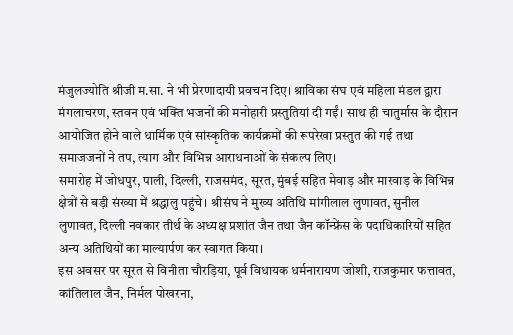मंजुलज्योति श्रीजी म.सा. ने भी प्रेरणादायी प्रवचन दिए। श्राविका संघ एवं महिला मंडल द्वारा मंगलाचरण, स्तवन एवं भक्ति भजनों की मनोहारी प्रस्तुतियां दी गईं। साथ ही चातुर्मास के दौरान आयोजित होने वाले धार्मिक एवं सांस्कृतिक कार्यक्रमों की रूपरेखा प्रस्तुत की गई तथा समाजजनों ने तप, त्याग और विभिन्न आराधनाओं के संकल्प लिए।
समारोह में जोधपुर, पाली, दिल्ली, राजसमंद, सूरत, मुंबई सहित मेवाड़ और मारवाड़ के विभिन्न क्षेत्रों से बड़ी संख्या में श्रद्धालु पहुंचे। श्रीसंघ ने मुख्य अतिथि मांगीलाल लुणावत, सुनील लुणावत, दिल्ली नवकार तीर्थ के अध्यक्ष प्रशांत जैन तथा जैन कॉन्फ्रेंस के पदाधिकारियों सहित अन्य अतिथियों का माल्यार्पण कर स्वागत किया।
इस अवसर पर सूरत से विनीता चौरड़िया, पूर्व विधायक धर्मनारायण जोशी, राजकुमार फत्तावत, कांतिलाल जैन, निर्मल पोखरना,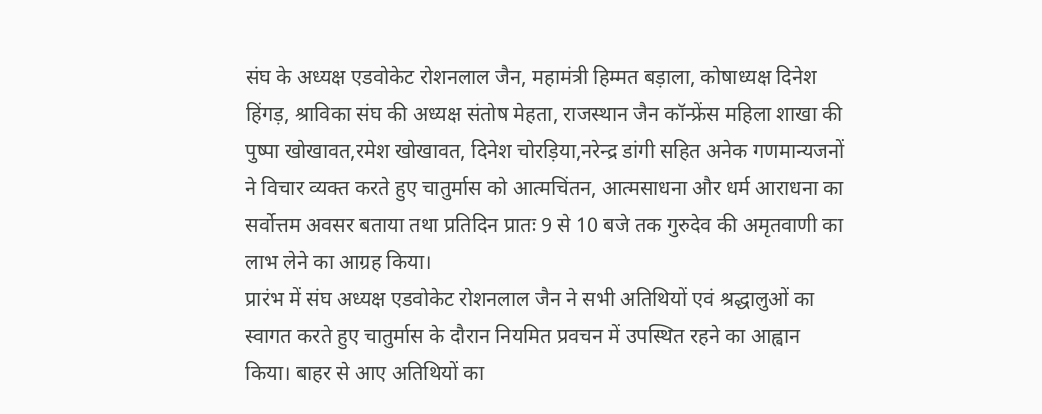संघ के अध्यक्ष एडवोकेट रोशनलाल जैन, महामंत्री हिम्मत बड़ाला, कोषाध्यक्ष दिनेश हिंगड़, श्राविका संघ की अध्यक्ष संतोष मेहता, राजस्थान जैन कॉन्फ्रेंस महिला शाखा की पुष्पा खोखावत,रमेश खोखावत, दिनेश चोरड़िया,नरेन्द्र डांगी सहित अनेक गणमान्यजनों ने विचार व्यक्त करते हुए चातुर्मास को आत्मचिंतन, आत्मसाधना और धर्म आराधना का सर्वोत्तम अवसर बताया तथा प्रतिदिन प्रातः 9 से 10 बजे तक गुरुदेव की अमृतवाणी का लाभ लेने का आग्रह किया।
प्रारंभ में संघ अध्यक्ष एडवोकेट रोशनलाल जैन ने सभी अतिथियों एवं श्रद्धालुओं का स्वागत करते हुए चातुर्मास के दौरान नियमित प्रवचन में उपस्थित रहने का आह्वान किया। बाहर से आए अतिथियों का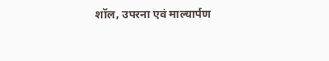शॉल, उपरना एवं माल्यार्पण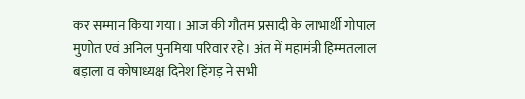कर सम्मान किया गया। आज की गौतम प्रसादी के लाभार्थी गोपाल मुणोत एवं अनिल पुनमिया परिवार रहे। अंत में महामंत्री हिम्मतलाल बड़ाला व कोषाध्यक्ष दिनेश हिंगड़ ने सभी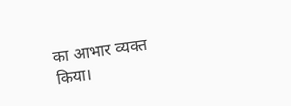का आभार व्यक्त किया।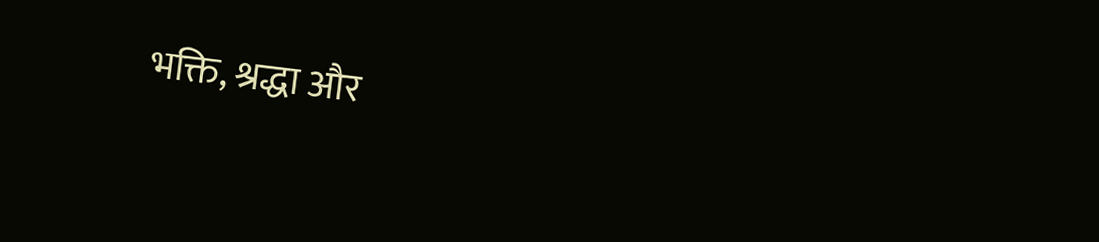भक्ति, श्रद्धा और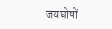जयघोषों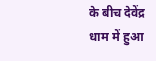के बीच देवेंद्र धाम में हुआ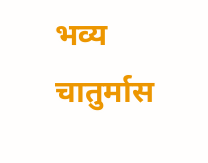भव्य चातुर्मास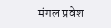मंगल प्रवेश